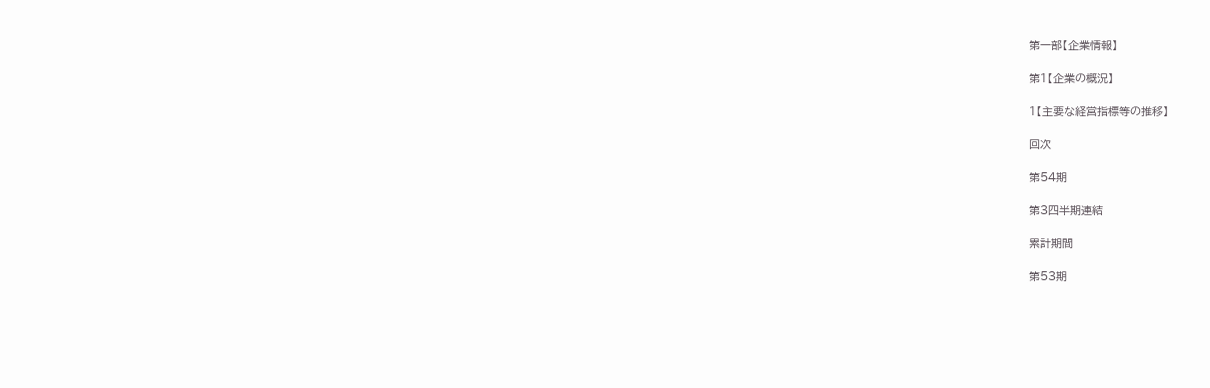第一部【企業情報】

第1【企業の概況】

1【主要な経営指標等の推移】

回次

第54期

第3四半期連結

累計期間

第53期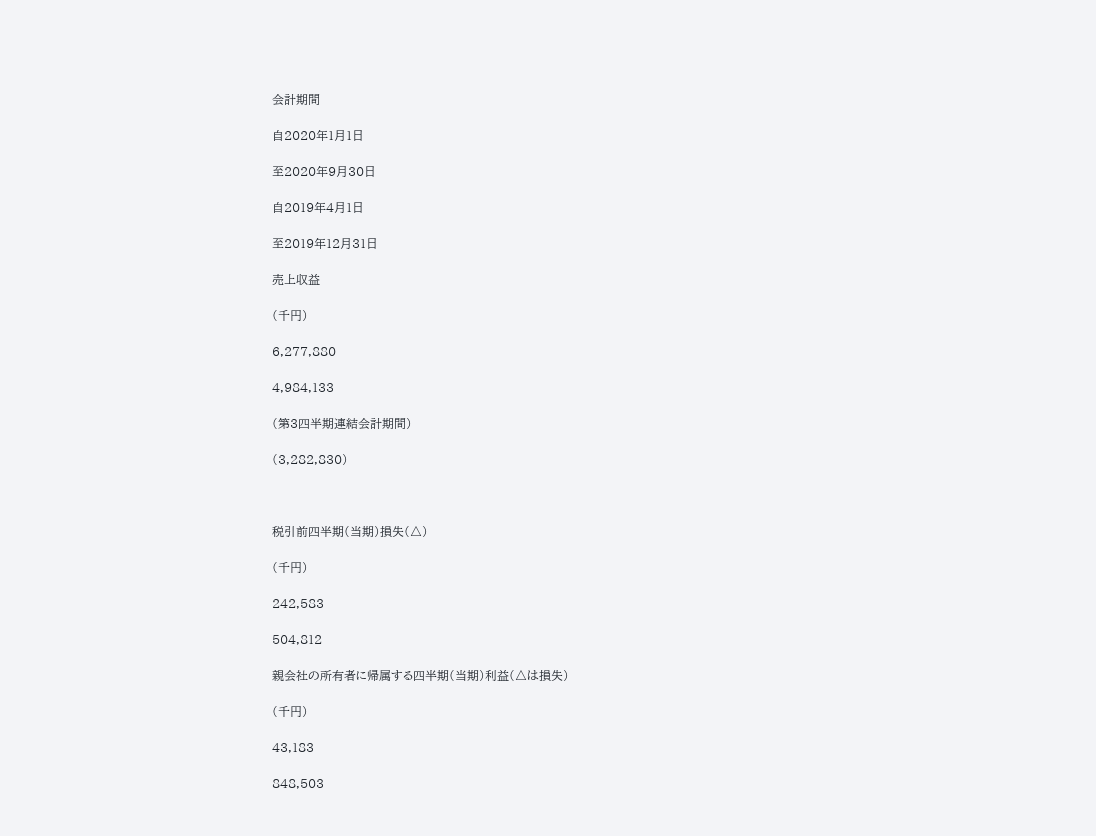会計期間

自2020年1月1日

至2020年9月30日

自2019年4月1日

至2019年12月31日

売上収益

(千円)

6,277,880

4,984,133

(第3四半期連結会計期間)

(3,282,830)



税引前四半期(当期)損失(△)

(千円)

242,583

504,812

親会社の所有者に帰属する四半期(当期)利益(△は損失)

(千円)

43,183

848,503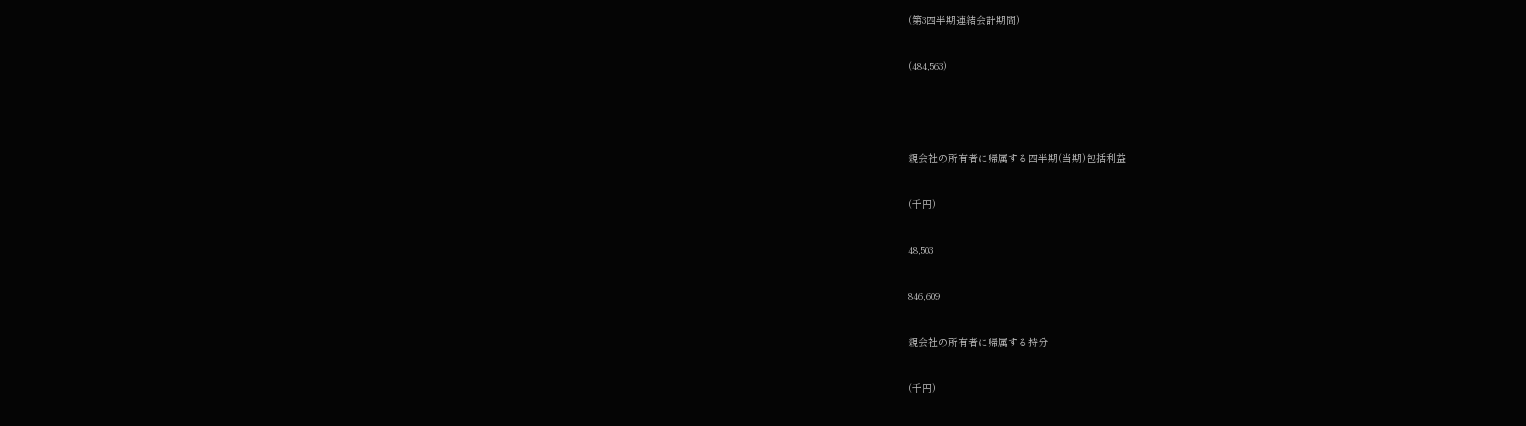(第3四半期連結会計期間)

(484,563)



親会社の所有者に帰属する四半期(当期)包括利益

(千円)

48,503

846,609

親会社の所有者に帰属する持分

(千円)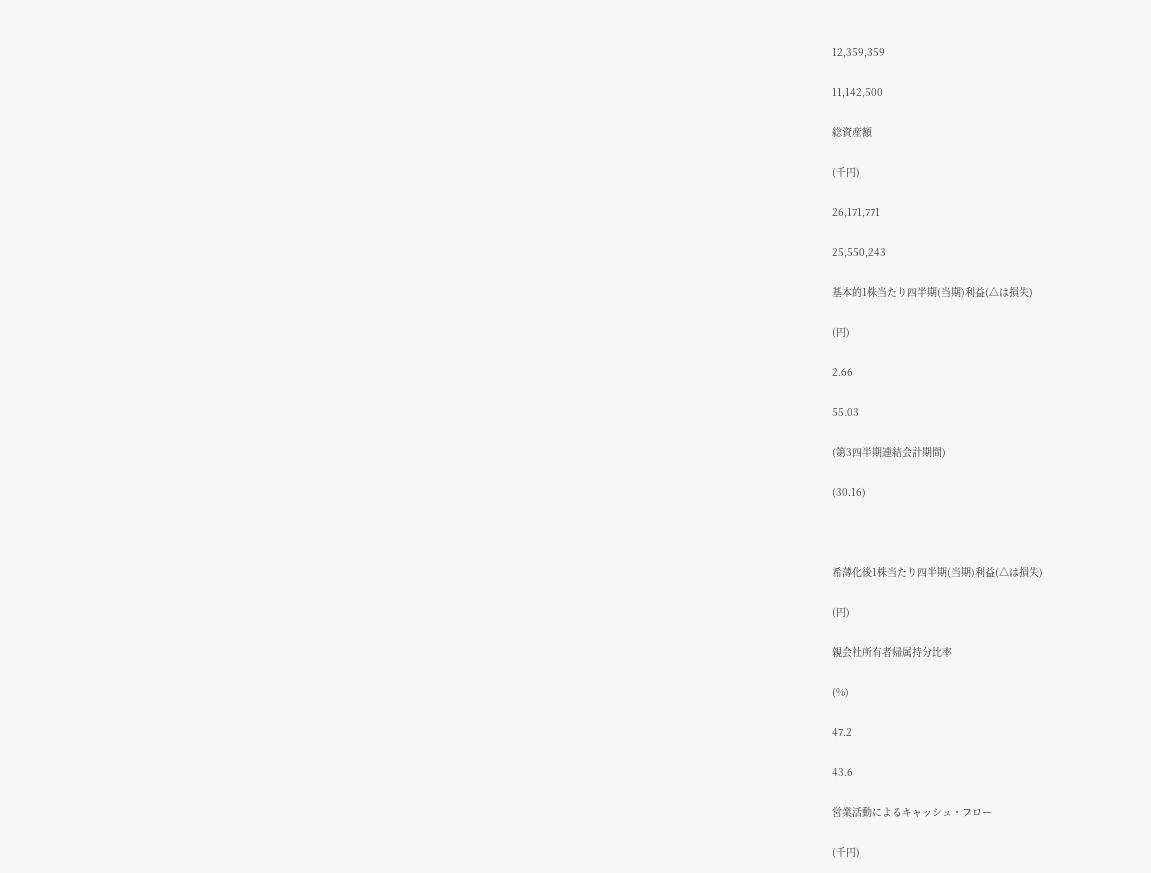12,359,359

11,142,500

総資産額

(千円)

26,171,771

25,550,243

基本的1株当たり四半期(当期)利益(△は損失)

(円)

2.66

55.03

(第3四半期連結会計期間)

(30.16)



希薄化後1株当たり四半期(当期)利益(△は損失)

(円)

親会社所有者帰属持分比率

(%)

47.2

43.6

営業活動によるキャッシュ・フロー

(千円)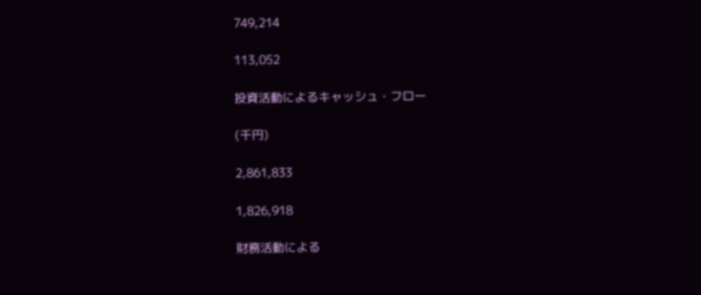749,214

113,052

投資活動によるキャッシュ・フロー

(千円)

2,861,833

1,826,918

財務活動による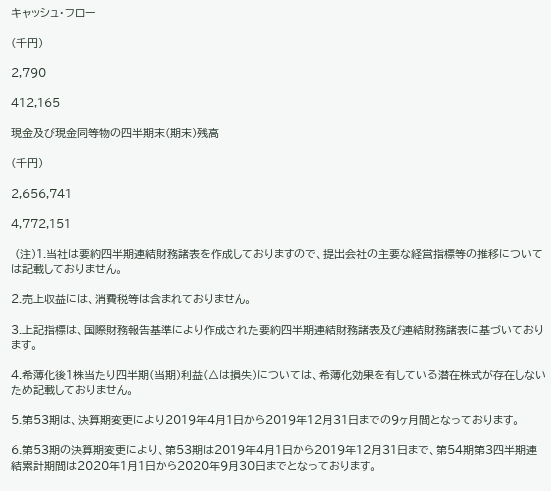キャッシュ・フロー

(千円)

2,790

412,165

現金及び現金同等物の四半期末(期末)残高

(千円)

2,656,741

4,772,151

 (注)1.当社は要約四半期連結財務諸表を作成しておりますので、提出会社の主要な経営指標等の推移については記載しておりません。

2.売上収益には、消費税等は含まれておりません。

3.上記指標は、国際財務報告基準により作成された要約四半期連結財務諸表及び連結財務諸表に基づいております。

4.希薄化後1株当たり四半期(当期)利益(△は損失)については、希薄化効果を有している潜在株式が存在しないため記載しておりません。

5.第53期は、決算期変更により2019年4月1日から2019年12月31日までの9ヶ月間となっております。

6.第53期の決算期変更により、第53期は2019年4月1日から2019年12月31日まで、第54期第3四半期連結累計期間は2020年1月1日から2020年9月30日までとなっております。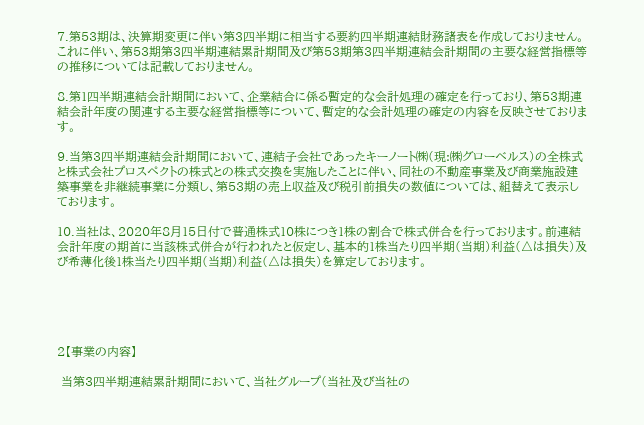7.第53期は、決算期変更に伴い第3四半期に相当する要約四半期連結財務諸表を作成しておりません。これに伴い、第53期第3四半期連結累計期間及び第53期第3四半期連結会計期間の主要な経営指標等の推移については記載しておりません。

8.第1四半期連結会計期間において、企業結合に係る暫定的な会計処理の確定を行っており、第53期連結会計年度の関連する主要な経営指標等について、暫定的な会計処理の確定の内容を反映させております。

9.当第3四半期連結会計期間において、連結子会社であったキーノート㈱(現:㈱グローベルス)の全株式と株式会社プロスペクトの株式との株式交換を実施したことに伴い、同社の不動産事業及び商業施設建築事業を非継続事業に分類し、第53期の売上収益及び税引前損失の数値については、組替えて表示しております。

10.当社は、2020年8月15日付で普通株式10株につき1株の割合で株式併合を行っております。前連結会計年度の期首に当該株式併合が行われたと仮定し、基本的1株当たり四半期(当期)利益(△は損失)及び希薄化後1株当たり四半期(当期)利益(△は損失)を算定しております。





2【事業の内容】

 当第3四半期連結累計期間において、当社グループ(当社及び当社の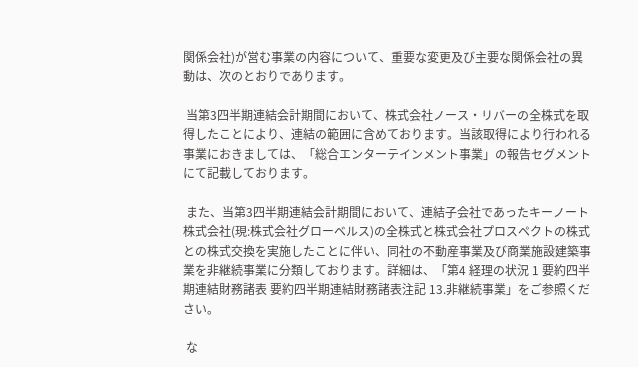関係会社)が営む事業の内容について、重要な変更及び主要な関係会社の異動は、次のとおりであります。

 当第3四半期連結会計期間において、株式会社ノース・リバーの全株式を取得したことにより、連結の範囲に含めております。当該取得により行われる事業におきましては、「総合エンターテインメント事業」の報告セグメントにて記載しております。

 また、当第3四半期連結会計期間において、連結子会社であったキーノート株式会社(現:株式会社グローベルス)の全株式と株式会社プロスペクトの株式との株式交換を実施したことに伴い、同社の不動産事業及び商業施設建築事業を非継続事業に分類しております。詳細は、「第4 経理の状況 1 要約四半期連結財務諸表 要約四半期連結財務諸表注記 13.非継続事業」をご参照ください。

 な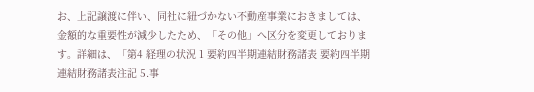お、上記譲渡に伴い、同社に紐づかない不動産事業におきましては、金額的な重要性が減少したため、「その他」へ区分を変更しております。詳細は、「第4 経理の状況 1 要約四半期連結財務諸表 要約四半期連結財務諸表注記 5.事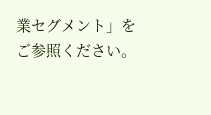業セグメント」をご参照ください。